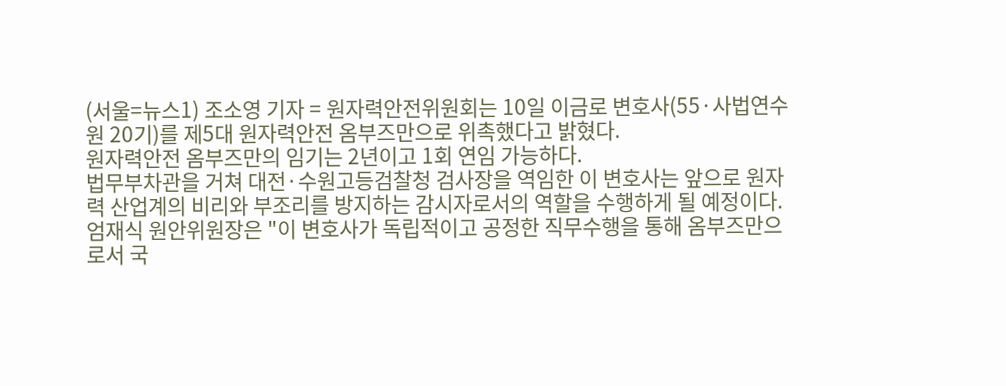(서울=뉴스1) 조소영 기자 = 원자력안전위원회는 10일 이금로 변호사(55·사법연수원 20기)를 제5대 원자력안전 옴부즈만으로 위촉했다고 밝혔다.
원자력안전 옴부즈만의 임기는 2년이고 1회 연임 가능하다.
법무부차관을 거쳐 대전·수원고등검찰청 검사장을 역임한 이 변호사는 앞으로 원자력 산업계의 비리와 부조리를 방지하는 감시자로서의 역할을 수행하게 될 예정이다.
엄재식 원안위원장은 "이 변호사가 독립적이고 공정한 직무수행을 통해 옴부즈만으로서 국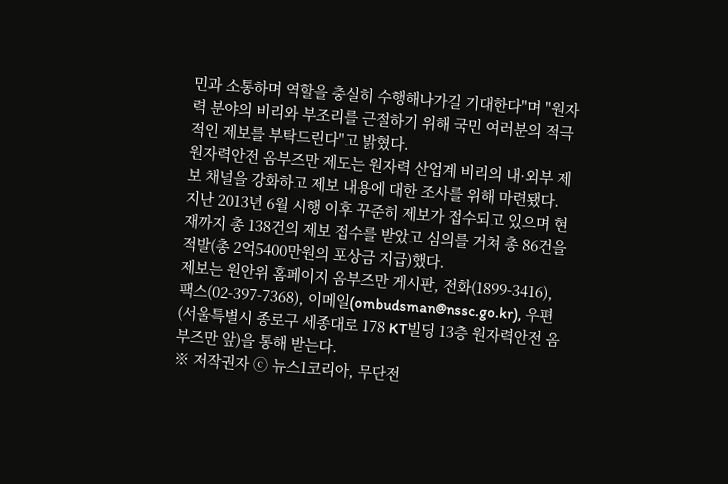민과 소통하며 역할을 충실히 수행해나가길 기대한다"며 "원자력 분야의 비리와 부조리를 근절하기 위해 국민 여러분의 적극적인 제보를 부탁드린다"고 밝혔다.
원자력안전 옴부즈만 제도는 원자력 산업계 비리의 내·외부 제보 채널을 강화하고 제보 내용에 대한 조사를 위해 마련됐다.
지난 2013년 6월 시행 이후 꾸준히 제보가 접수되고 있으며 현재까지 총 138건의 제보 접수를 받았고 심의를 거쳐 총 86건을 적발(총 2억5400만원의 포상금 지급)했다.
제보는 원안위 홈페이지 옴부즈만 게시판, 전화(1899-3416), 팩스(02-397-7368), 이메일(ombudsman@nssc.go.kr), 우편(서울특별시 종로구 세종대로 178 KT빌딩 13층 원자력안전 옴부즈만 앞)을 통해 받는다.
※ 저작권자 ⓒ 뉴스1코리아, 무단전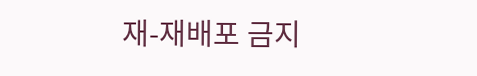재-재배포 금지